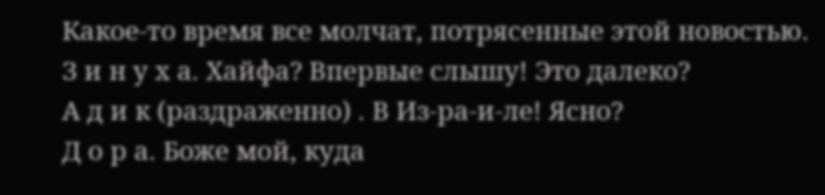Какое-то время все молчат, потрясенные этой новостью.
З и н у х а. Хайфа? Впервые слышу! Это далеко?
А д и к (раздраженно) . В Из-ра-и-ле! Ясно?
Д о р а. Боже мой, куда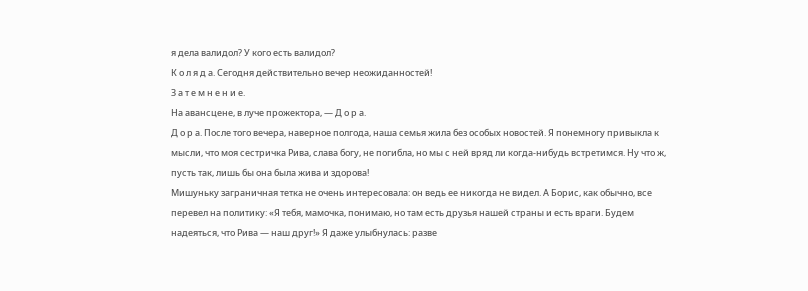я дела валидол? У кого есть валидол?
К о л я д а. Сегодня действительно вечер неожиданностей!
З а т е м н е н и е.
На авансцене, в луче прожектора, — Д о р а.
Д о р а. После того вечера, наверное полгода, наша семья жила без особых новостей. Я понемногу привыкла к мысли, что моя сестричка Рива, слава богу, не погибла, но мы с ней вряд ли когда-нибудь встретимся. Ну что ж, пусть так, лишь бы она была жива и здорова!
Мишуньку заграничная тетка не очень интересовала: он ведь ее никогда не видел. А Борис, как обычно, все перевел на политику: «Я тебя, мамочка, понимаю, но там есть друзья нашей страны и есть враги. Будем надеяться, что Рива — наш друг!» Я даже улыбнулась: разве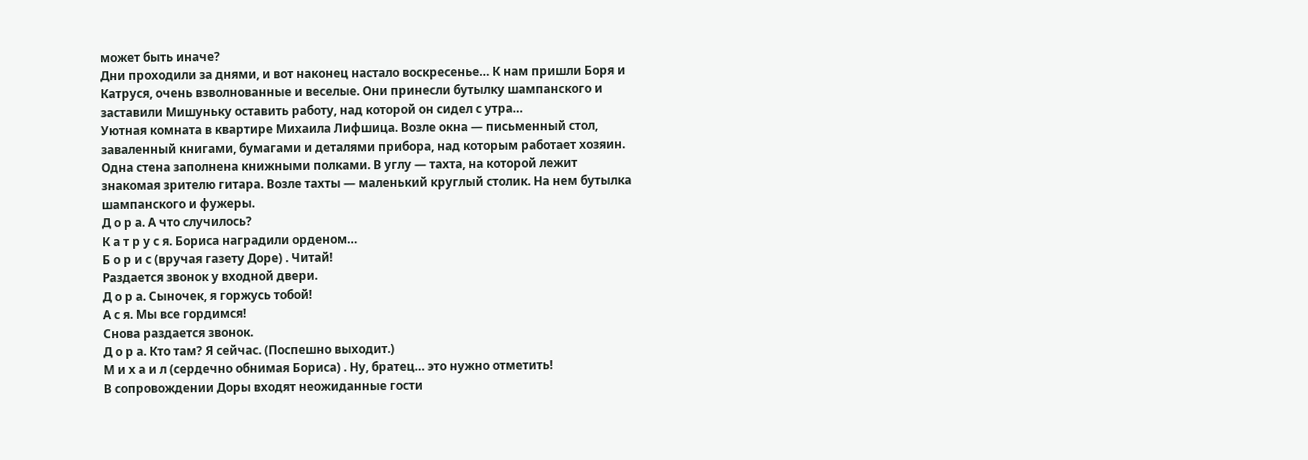может быть иначе?
Дни проходили за днями, и вот наконец настало воскресенье… К нам пришли Боря и Катруся, очень взволнованные и веселые. Они принесли бутылку шампанского и заставили Мишуньку оставить работу, над которой он сидел с утра…
Уютная комната в квартире Михаила Лифшица. Возле окна — письменный стол, заваленный книгами, бумагами и деталями прибора, над которым работает хозяин. Одна стена заполнена книжными полками. В углу — тахта, на которой лежит знакомая зрителю гитара. Возле тахты — маленький круглый столик. На нем бутылка шампанского и фужеры.
Д о р а. А что случилось?
К а т р у с я. Бориса наградили орденом…
Б о р и с (вручая газету Доре) . Читай!
Раздается звонок у входной двери.
Д о р а. Сыночек, я горжусь тобой!
А с я. Мы все гордимся!
Снова раздается звонок.
Д о р а. Кто там? Я сейчас. (Поспешно выходит.)
М и х а и л (сердечно обнимая Бориса) . Ну, братец… это нужно отметить!
В сопровождении Доры входят неожиданные гости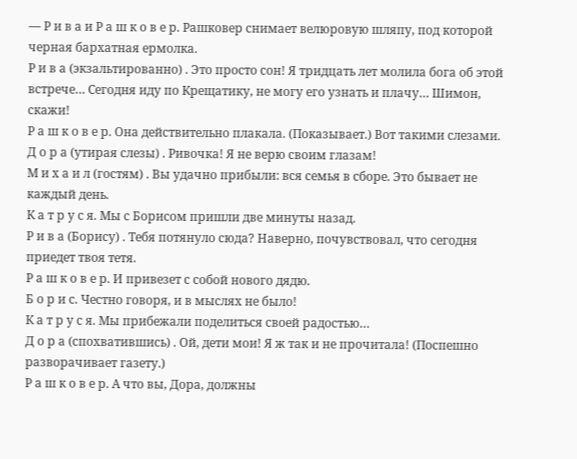— Р и в а и Р а ш к о в е р. Рашковер снимает велюровую шляпу, под которой черная бархатная ермолка.
Р и в а (экзальтированно) . Это просто сон! Я тридцать лет молила бога об этой встрече… Сегодня иду по Крещатику, не могу его узнать и плачу… Шимон, скажи!
Р а ш к о в е р. Она действительно плакала. (Показывает.) Вот такими слезами.
Д о р а (утирая слезы) . Ривочка! Я не верю своим глазам!
М и х а и л (гостям) . Вы удачно прибыли: вся семья в сборе. Это бывает не каждый день.
К а т р у с я. Мы с Борисом пришли две минуты назад.
Р и в а (Борису) . Тебя потянуло сюда? Наверно, почувствовал, что сегодня приедет твоя тетя.
Р а ш к о в е р. И привезет с собой нового дядю.
Б о р и с. Честно говоря, и в мыслях не было!
К а т р у с я. Мы прибежали поделиться своей радостью…
Д о р а (спохватившись) . Ой, дети мои! Я ж так и не прочитала! (Поспешно разворачивает газету.)
Р а ш к о в е р. А что вы, Дора, должны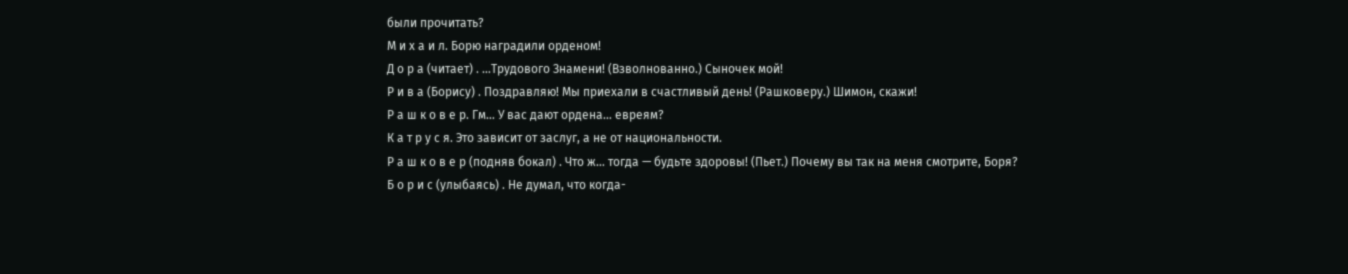были прочитать?
М и х а и л. Борю наградили орденом!
Д о р а (читает) . …Трудового Знамени! (Взволнованно.) Сыночек мой!
Р и в а (Борису) . Поздравляю! Мы приехали в счастливый день! (Рашковеру.) Шимон, скажи!
Р а ш к о в е р. Гм… У вас дают ордена… евреям?
К а т р у с я. Это зависит от заслуг, а не от национальности.
Р а ш к о в е р (подняв бокал) . Что ж… тогда — будьте здоровы! (Пьет.) Почему вы так на меня смотрите, Боря?
Б о р и с (улыбаясь) . Не думал, что когда-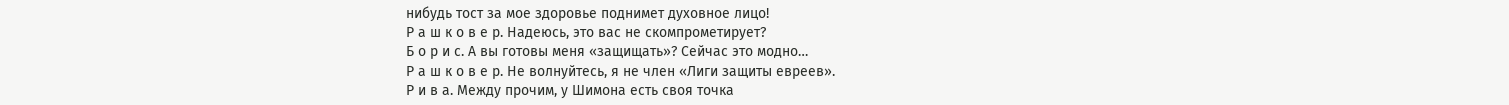нибудь тост за мое здоровье поднимет духовное лицо!
Р а ш к о в е р. Надеюсь, это вас не скомпрометирует?
Б о р и с. А вы готовы меня «защищать»? Сейчас это модно…
Р а ш к о в е р. Не волнуйтесь, я не член «Лиги защиты евреев».
Р и в а. Между прочим, у Шимона есть своя точка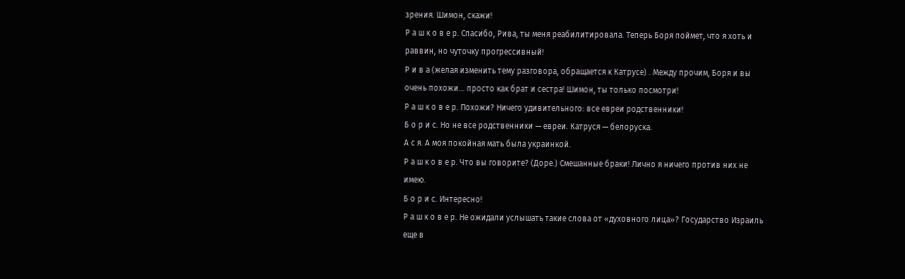зрения. Шимон, скажи!
Р а ш к о в е р. Спасибо, Рива, ты меня реабилитировала. Теперь Боря поймет, что я хоть и раввин, но чуточку прогрессивный!
Р и в а (желая изменить тему разговора, обращается к Катрусе) . Между прочим, Боря и вы очень похожи… просто как брат и сестра! Шимон, ты только посмотри!
Р а ш к о в е р. Похожи? Ничего удивительного: все евреи родственники!
Б о р и с. Но не все родственники — евреи. Катруся — белоруска.
А с я. А моя покойная мать была украинкой.
Р а ш к о в е р. Что вы говорите? (Доре.) Смешанные браки! Лично я ничего против них не имею.
Б о р и с. Интересно!
Р а ш к о в е р. Не ожидали услышать такие слова от «духовного лица»? Государство Израиль еще в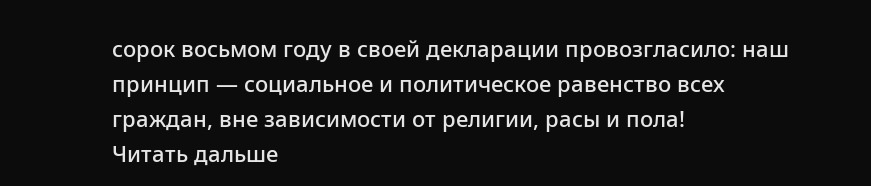сорок восьмом году в своей декларации провозгласило: наш принцип — социальное и политическое равенство всех граждан, вне зависимости от религии, расы и пола!
Читать дальше